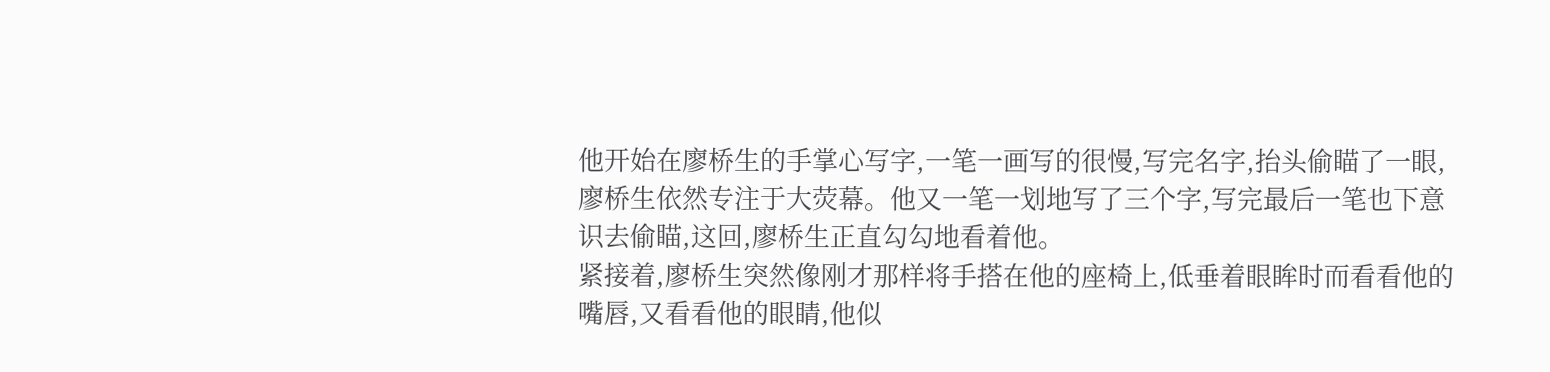他开始在廖桥生的手掌心写字,一笔一画写的很慢,写完名字,抬头偷瞄了一眼,廖桥生依然专注于大荧幕。他又一笔一划地写了三个字,写完最后一笔也下意识去偷瞄,这回,廖桥生正直勾勾地看着他。
紧接着,廖桥生突然像刚才那样将手搭在他的座椅上,低垂着眼眸时而看看他的嘴唇,又看看他的眼睛,他似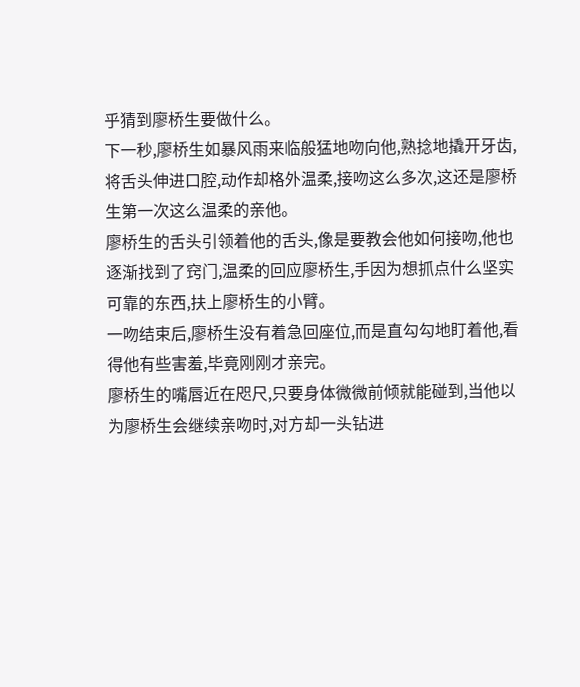乎猜到廖桥生要做什么。
下一秒,廖桥生如暴风雨来临般猛地吻向他,熟捻地撬开牙齿,将舌头伸进口腔,动作却格外温柔,接吻这么多次,这还是廖桥生第一次这么温柔的亲他。
廖桥生的舌头引领着他的舌头,像是要教会他如何接吻,他也逐渐找到了窍门,温柔的回应廖桥生,手因为想抓点什么坚实可靠的东西,扶上廖桥生的小臂。
一吻结束后,廖桥生没有着急回座位,而是直勾勾地盯着他,看得他有些害羞,毕竟刚刚才亲完。
廖桥生的嘴唇近在咫尺,只要身体微微前倾就能碰到,当他以为廖桥生会继续亲吻时,对方却一头钻进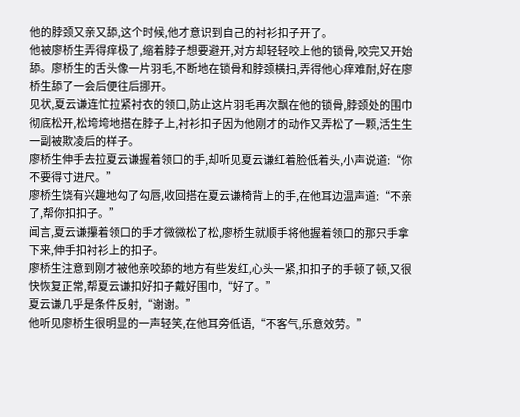他的脖颈又亲又舔,这个时候,他才意识到自己的衬衫扣子开了。
他被廖桥生弄得痒极了,缩着脖子想要避开,对方却轻轻咬上他的锁骨,咬完又开始舔。廖桥生的舌头像一片羽毛,不断地在锁骨和脖颈横扫,弄得他心痒难耐,好在廖桥生舔了一会后便往后挪开。
见状,夏云谦连忙拉紧衬衣的领口,防止这片羽毛再次飘在他的锁骨,脖颈处的围巾彻底松开,松垮垮地搭在脖子上,衬衫扣子因为他刚才的动作又弄松了一颗,活生生一副被欺凌后的样子。
廖桥生伸手去拉夏云谦握着领口的手,却听见夏云谦红着脸低着头,小声说道:“你不要得寸进尺。”
廖桥生饶有兴趣地勾了勾唇,收回搭在夏云谦椅背上的手,在他耳边温声道:“不亲了,帮你扣扣子。”
闻言,夏云谦攥着领口的手才微微松了松,廖桥生就顺手将他握着领口的那只手拿下来,伸手扣衬衫上的扣子。
廖桥生注意到刚才被他亲咬舔的地方有些发红,心头一紧,扣扣子的手顿了顿,又很快恢复正常,帮夏云谦扣好扣子戴好围巾,“好了。”
夏云谦几乎是条件反射,“谢谢。”
他听见廖桥生很明显的一声轻笑,在他耳旁低语,“不客气,乐意效劳。”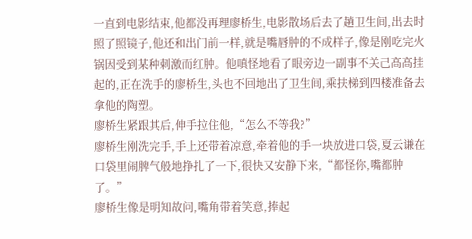一直到电影结束,他都没再理廖桥生,电影散场后去了趟卫生间,出去时照了照镜子,他还和出门前一样,就是嘴唇肿的不成样子,像是刚吃完火锅因受到某种刺激而红肿。他嗔怪地看了眼旁边一副事不关己高高挂起的,正在洗手的廖桥生,头也不回地出了卫生间,乘扶梯到四楼准备去拿他的陶塑。
廖桥生紧跟其后,伸手拉住他,“怎么不等我?”
廖桥生刚洗完手,手上还带着凉意,牵着他的手一块放进口袋,夏云谦在口袋里闹脾气般地挣扎了一下,很快又安静下来,“都怪你,嘴都肿了。”
廖桥生像是明知故问,嘴角带着笑意,捧起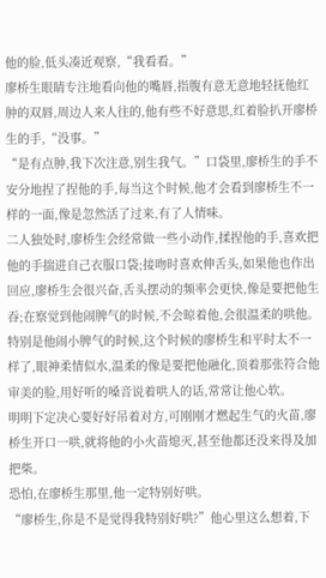他的脸,低头凑近观察,“我看看。”
廖桥生眼睛专注地看向他的嘴唇,指腹有意无意地轻抚他红肿的双唇,周边人来人往的,他有些不好意思,红着脸扒开廖桥生的手,“没事。”
“是有点肿,我下次注意,别生我气。”口袋里,廖桥生的手不安分地捏了捏他的手,每当这个时候,他才会看到廖桥生不一样的一面,像是忽然活了过来,有了人情味。
二人独处时,廖桥生会经常做一些小动作,揉捏他的手,喜欢把他的手揣进自己衣服口袋;接吻时喜欢伸舌头,如果他也作出回应,廖桥生会很兴奋,舌头摆动的频率会更快,像是要把他生吞;在察觉到他闹脾气的时候,不会晾着他,会很温柔的哄他。
特别是他闹小脾气的时候,这个时候的廖桥生和平时太不一样了,眼神柔情似水,温柔的像是要把他融化,顶着那张符合他审美的脸,用好听的嗓音说着哄人的话,常常让他心软。
明明下定决心要好好吊着对方,可刚刚才燃起生气的火苗,廖桥生开口一哄,就将他的小火苗熄灭,甚至他都还没来得及加把柴。
恐怕,在廖桥生那里,他一定特别好哄。
“廖桥生,你是不是觉得我特别好哄?”他心里这么想着,下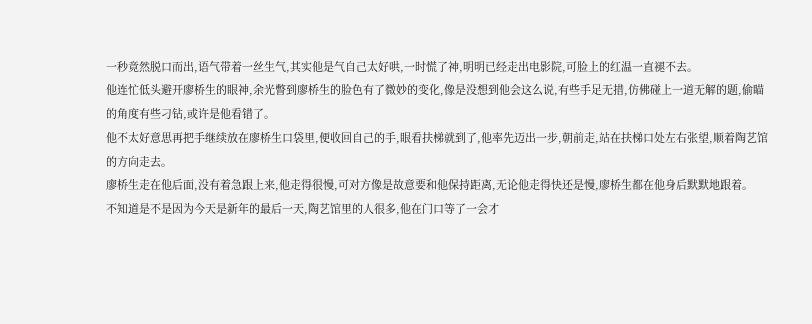一秒竟然脱口而出,语气带着一丝生气,其实他是气自己太好哄,一时慌了神,明明已经走出电影院,可脸上的红温一直褪不去。
他连忙低头避开廖桥生的眼神,余光瞥到廖桥生的脸色有了微妙的变化,像是没想到他会这么说,有些手足无措,仿佛碰上一道无解的题,偷瞄的角度有些刁钻,或许是他看错了。
他不太好意思再把手继续放在廖桥生口袋里,便收回自己的手,眼看扶梯就到了,他率先迈出一步,朝前走,站在扶梯口处左右张望,顺着陶艺馆的方向走去。
廖桥生走在他后面,没有着急跟上来,他走得很慢,可对方像是故意要和他保持距离,无论他走得快还是慢,廖桥生都在他身后默默地跟着。
不知道是不是因为今天是新年的最后一天,陶艺馆里的人很多,他在门口等了一会才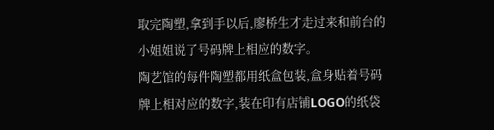取完陶塑,拿到手以后,廖桥生才走过来和前台的小姐姐说了号码牌上相应的数字。
陶艺馆的每件陶塑都用纸盒包装,盒身贴着号码牌上相对应的数字,装在印有店铺LOGO的纸袋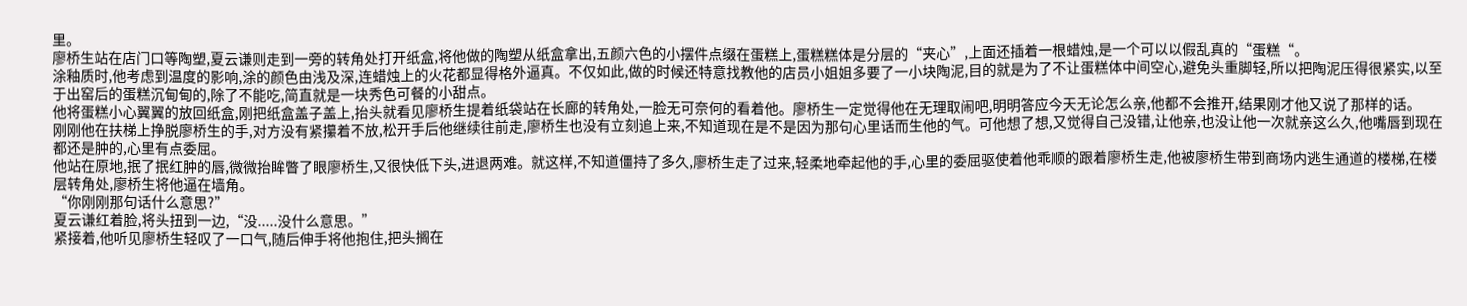里。
廖桥生站在店门口等陶塑,夏云谦则走到一旁的转角处打开纸盒,将他做的陶塑从纸盒拿出,五颜六色的小摆件点缀在蛋糕上,蛋糕糕体是分层的“夹心”,上面还插着一根蜡烛,是一个可以以假乱真的“蛋糕“。
涂釉质时,他考虑到温度的影响,涂的颜色由浅及深,连蜡烛上的火花都显得格外逼真。不仅如此,做的时候还特意找教他的店员小姐姐多要了一小块陶泥,目的就是为了不让蛋糕体中间空心,避免头重脚轻,所以把陶泥压得很紧实,以至于出窑后的蛋糕沉甸甸的,除了不能吃,简直就是一块秀色可餐的小甜点。
他将蛋糕小心翼翼的放回纸盒,刚把纸盒盖子盖上,抬头就看见廖桥生提着纸袋站在长廊的转角处,一脸无可奈何的看着他。廖桥生一定觉得他在无理取闹吧,明明答应今天无论怎么亲,他都不会推开,结果刚才他又说了那样的话。
刚刚他在扶梯上挣脱廖桥生的手,对方没有紧攥着不放,松开手后他继续往前走,廖桥生也没有立刻追上来,不知道现在是不是因为那句心里话而生他的气。可他想了想,又觉得自己没错,让他亲,也没让他一次就亲这么久,他嘴唇到现在都还是肿的,心里有点委屈。
他站在原地,抿了抿红肿的唇,微微抬眸瞥了眼廖桥生,又很快低下头,进退两难。就这样,不知道僵持了多久,廖桥生走了过来,轻柔地牵起他的手,心里的委屈驱使着他乖顺的跟着廖桥生走,他被廖桥生带到商场内逃生通道的楼梯,在楼层转角处,廖桥生将他逼在墙角。
“你刚刚那句话什么意思?”
夏云谦红着脸,将头扭到一边,“没.....没什么意思。”
紧接着,他听见廖桥生轻叹了一口气,随后伸手将他抱住,把头搁在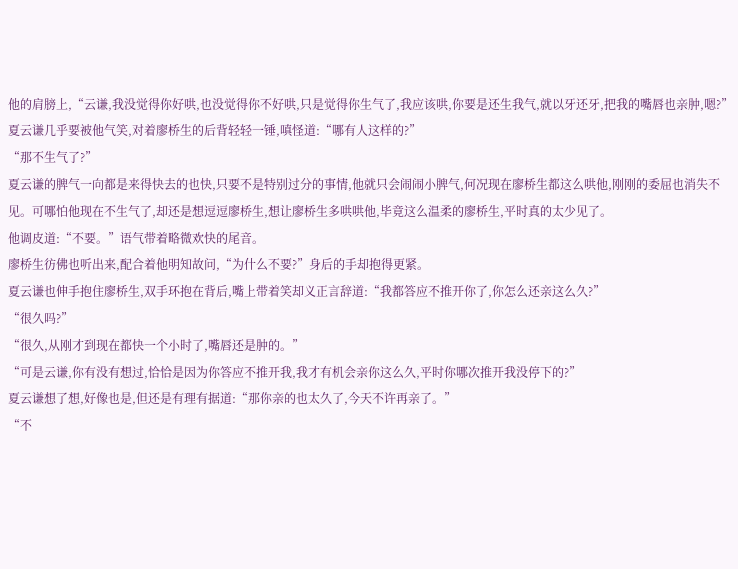他的肩膀上,“云谦,我没觉得你好哄,也没觉得你不好哄,只是觉得你生气了,我应该哄,你要是还生我气,就以牙还牙,把我的嘴唇也亲肿,嗯?”
夏云谦几乎要被他气笑,对着廖桥生的后背轻轻一锤,嗔怪道:“哪有人这样的?”
“那不生气了?”
夏云谦的脾气一向都是来得快去的也快,只要不是特别过分的事情,他就只会闹闹小脾气,何况现在廖桥生都这么哄他,刚刚的委屈也消失不见。可哪怕他现在不生气了,却还是想逗逗廖桥生,想让廖桥生多哄哄他,毕竟这么温柔的廖桥生,平时真的太少见了。
他调皮道:“不要。”语气带着略微欢快的尾音。
廖桥生彷佛也听出来,配合着他明知故问,“为什么不要?”身后的手却抱得更紧。
夏云谦也伸手抱住廖桥生,双手环抱在背后,嘴上带着笑却义正言辞道:“我都答应不推开你了,你怎么还亲这么久?”
“很久吗?”
“很久,从刚才到现在都快一个小时了,嘴唇还是肿的。”
“可是云谦,你有没有想过,恰恰是因为你答应不推开我,我才有机会亲你这么久,平时你哪次推开我没停下的?”
夏云谦想了想,好像也是,但还是有理有据道:“那你亲的也太久了,今天不许再亲了。”
“不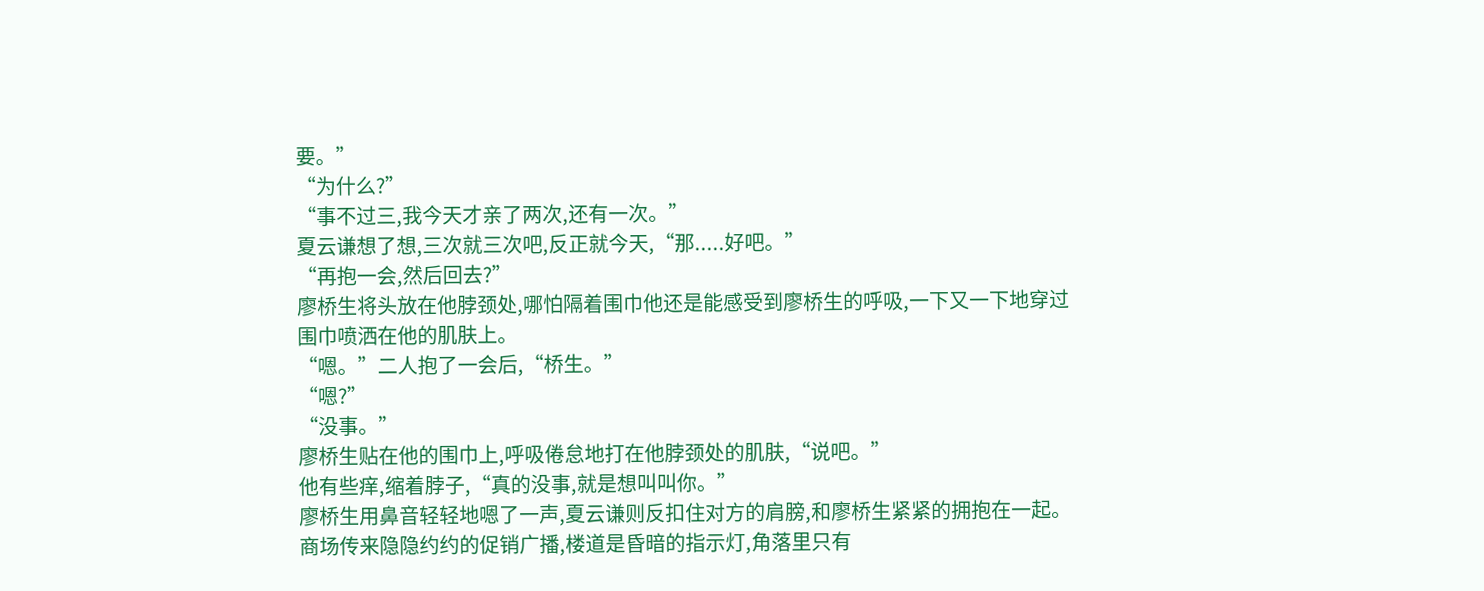要。”
“为什么?”
“事不过三,我今天才亲了两次,还有一次。”
夏云谦想了想,三次就三次吧,反正就今天,“那.....好吧。”
“再抱一会,然后回去?”
廖桥生将头放在他脖颈处,哪怕隔着围巾他还是能感受到廖桥生的呼吸,一下又一下地穿过围巾喷洒在他的肌肤上。
“嗯。”二人抱了一会后,“桥生。”
“嗯?”
“没事。”
廖桥生贴在他的围巾上,呼吸倦怠地打在他脖颈处的肌肤,“说吧。”
他有些痒,缩着脖子,“真的没事,就是想叫叫你。”
廖桥生用鼻音轻轻地嗯了一声,夏云谦则反扣住对方的肩膀,和廖桥生紧紧的拥抱在一起。
商场传来隐隐约约的促销广播,楼道是昏暗的指示灯,角落里只有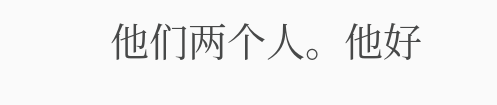他们两个人。他好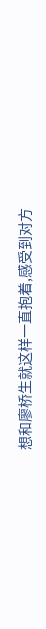想和廖桥生就这样一直抱着,感受到对方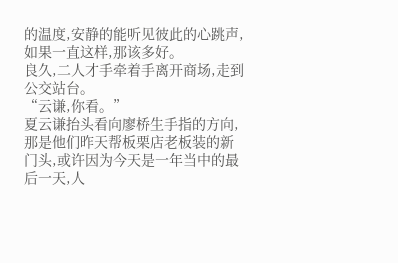的温度,安静的能听见彼此的心跳声,如果一直这样,那该多好。
良久,二人才手牵着手离开商场,走到公交站台。
“云谦,你看。”
夏云谦抬头看向廖桥生手指的方向,那是他们昨天帮板栗店老板装的新门头,或许因为今天是一年当中的最后一天,人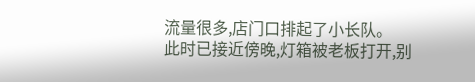流量很多,店门口排起了小长队。
此时已接近傍晚,灯箱被老板打开,别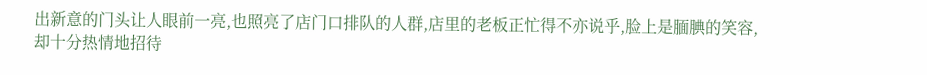出新意的门头让人眼前一亮,也照亮了店门口排队的人群,店里的老板正忙得不亦说乎,脸上是腼腆的笑容,却十分热情地招待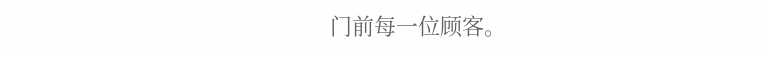门前每一位顾客。